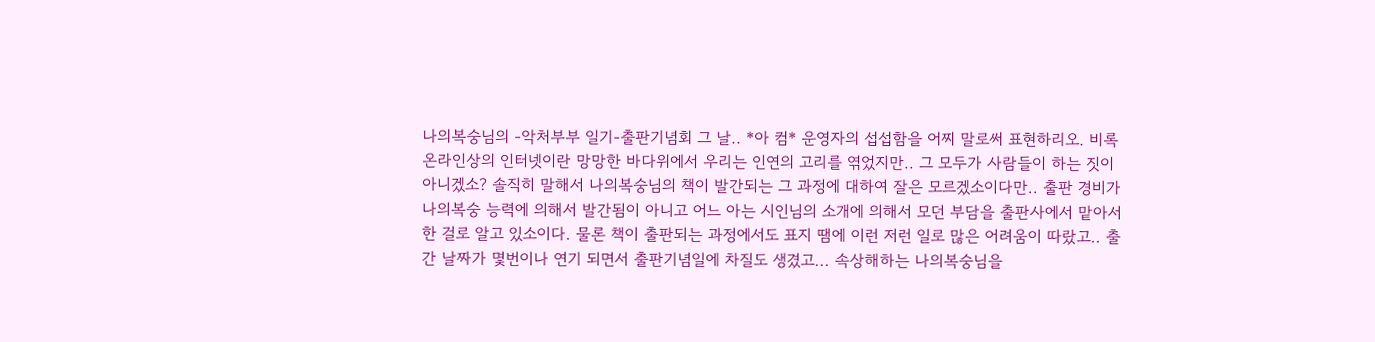나의복숭님의 -악처부부 일기-출판기념회 그 날.. *아 컴* 운영자의 섭섭함을 어찌 말로써 표현하리오. 비록 온라인상의 인터넷이란 망망한 바다위에서 우리는 인연의 고리를 엮었지만.. 그 모두가 사람들이 하는 짓이 아니겠소? 솔직히 말해서 나의복숭님의 책이 발간되는 그 과정에 대하여 잘은 모르겠소이다만.. 출판 경비가 나의복숭 능력에 의해서 발간됨이 아니고 어느 아는 시인님의 소개에 의해서 모던 부담을 출판사에서 맡아서 한 걸로 알고 있소이다. 물론 책이 출판되는 과정에서도 표지 땜에 이런 저런 일로 많은 어려움이 따랐고.. 출간 날짜가 몇번이나 연기 되면서 출판기념일에 차질도 생겼고... 속상해하는 나의복숭님을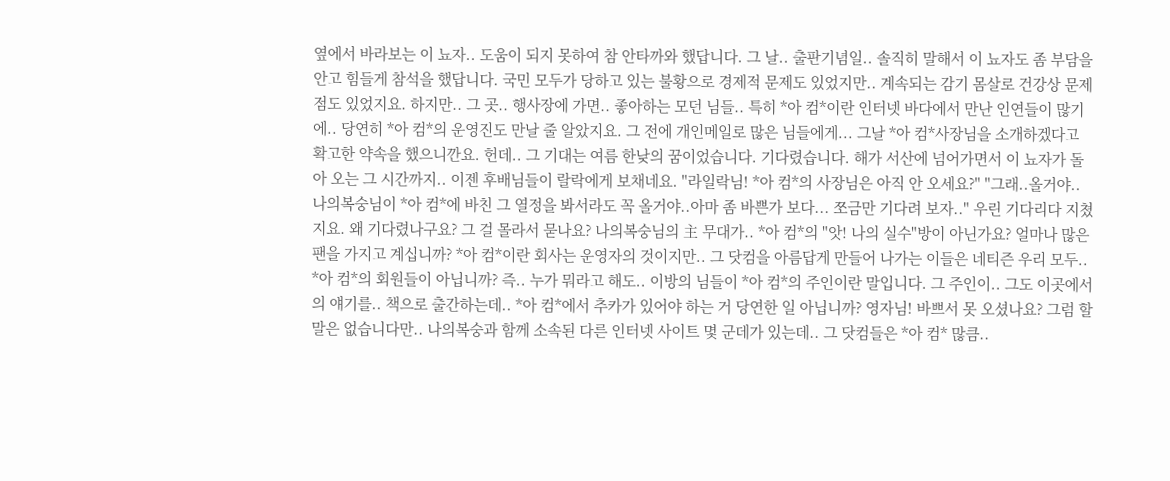옆에서 바라보는 이 뇨자.. 도움이 되지 못하여 참 안타까와 했답니다. 그 날.. 출판기념일.. 솔직히 말해서 이 뇨자도 좀 부담을 안고 힘들게 참석을 했답니다. 국민 모두가 당하고 있는 불황으로 경제적 문제도 있었지만.. 계속되는 감기 몸살로 건강상 문제점도 있었지요. 하지만.. 그 곳.. 행사장에 가면.. 좋아하는 모던 님들.. 특히 *아 컴*이란 인터넷 바다에서 만난 인연들이 많기에.. 당연히 *아 컴*의 운영진도 만날 줄 알았지요. 그 전에 개인메일로 많은 님들에게... 그날 *아 컴*사장님을 소개하겠다고 확고한 약속을 했으니깐요. 헌데.. 그 기대는 여름 한낮의 꿈이었습니다. 기다렸습니다. 해가 서산에 넘어가면서 이 뇨자가 돌아 오는 그 시간까지.. 이젠 후배님들이 랄락에게 보채네요. "라일락님! *아 컴*의 사장님은 아직 안 오세요?" "그래..올거야.. 나의복숭님이 *아 컴*에 바친 그 열정을 봐서라도 꼭 올거야..아마 좀 바쁜가 보다... 쪼금만 기다려 보자.." 우린 기다리다 지쳤지요. 왜 기다렸나구요? 그 걸 몰라서 묻나요? 나의복숭님의 主 무대가.. *아 컴*의 "앗! 나의 실수"방이 아닌가요? 얼마나 많은 팬을 가지고 계십니까? *아 컴*이란 회사는 운영자의 것이지만.. 그 닷컴을 아름답게 만들어 나가는 이들은 네티즌 우리 모두.. *아 컴*의 회원들이 아닙니까? 즉.. 누가 뭐라고 해도.. 이방의 님들이 *아 컴*의 주인이란 말입니다. 그 주인이.. 그도 이곳에서의 얘기를.. 책으로 출간하는데.. *아 컴*에서 추카가 있어야 하는 거 당연한 일 아닙니까? 영자님! 바쁘서 못 오셨나요? 그럼 할말은 없습니다만.. 나의복숭과 함께 소속된 다른 인터넷 사이트 몇 군데가 있는데.. 그 닷컴들은 *아 컴* 많큼..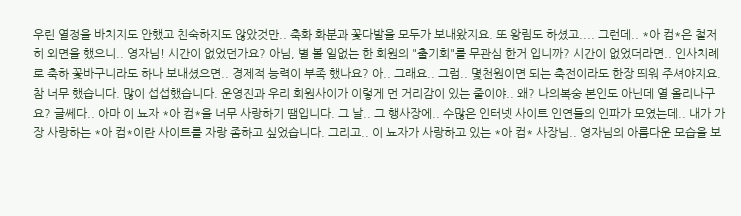우린 열정을 바치지도 안했고 친숙하지도 않았것만.. 축화 화분과 꽃다발을 모두가 보내왔지요. 또 왕림도 하셨고.... 그런데.. *아 컴*은 철저히 외면을 했으니.. 영자님! 시간이 없었던가요? 아님, 별 볼 일없는 한 회원의 "출기회"를 무관심 한거 입니까? 시간이 없었더라면.. 인사치례로 축하 꽃바구니라도 하나 보내셨으면.. 경제적 능력이 부족 했나요? 아.. 그래요.. 그럼.. 몇천원이면 되는 축전이라도 한장 띄워 주셔야지요. 참 너무 했습니다. 많이 섭섭했습니다. 운영진과 우리 회원사이가 이렇게 먼 거리감이 있는 줄이야.. 왜? 나의복숭 본인도 아닌데 열 올리나구요? 글쎄다.. 아마 이 뇨자 *아 컴*을 너무 사랑하기 땜입니다. 그 날.. 그 행사장에.. 수많은 인터넷 사이트 인연들의 인파가 모였는데.. 내가 가장 사랑하는 *아 컴*이란 사이트를 자랑 좀하고 싶었습니다. 그리고.. 이 뇨자가 사랑하고 있는 *아 컴* 사장님.. 영자님의 아름다운 모습을 보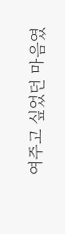여주고 싶었던 마음였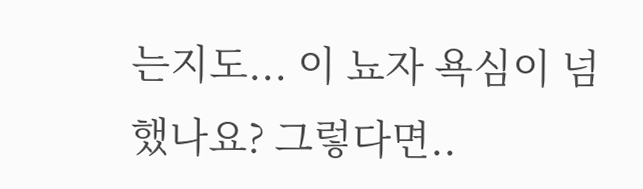는지도... 이 뇨자 욕심이 넘 했나요? 그렇다면..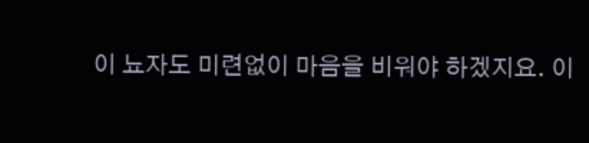이 뇨자도 미련없이 마음을 비워야 하겠지요. 이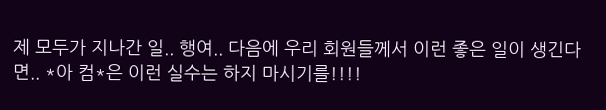제 모두가 지나간 일.. 행여.. 다음에 우리 회원들께서 이런 좋은 일이 생긴다면.. *아 컴*은 이런 실수는 하지 마시기를!!!!